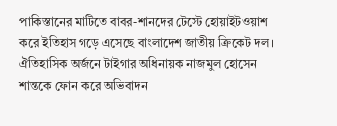পাকিস্তানের মাটিতে বাবর-শানদের টেস্টে হোয়াইটওয়াশ করে ইতিহাস গড়ে এসেছে বাংলাদেশ জাতীয় ক্রিকেট দল। ঐতিহাসিক অর্জনে টাইগার অধিনায়ক নাজমুল হোসেন শান্তকে ফোন করে অভিবাদন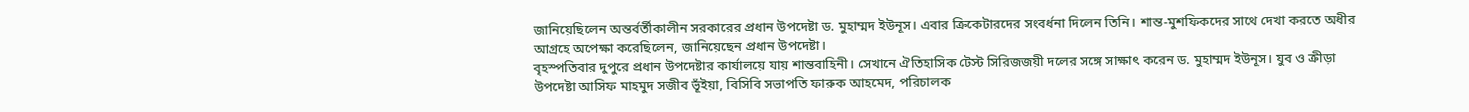জানিয়েছিলেন অন্তর্বর্তীকালীন সরকারের প্রধান উপদেষ্টা ড. মুহাম্মদ ইউনূস। এবার ক্রিকেটারদের সংবর্ধনা দিলেন তিনি। শান্ত-মুশফিকদের সাথে দেখা করতে অধীর আগ্রহে অপেক্ষা করেছিলেন, জানিয়েছেন প্রধান উপদেষ্টা।
বৃহস্পতিবার দুপুরে প্রধান উপদেষ্টার কার্যালয়ে যায় শান্তবাহিনী। সেখানে ঐতিহাসিক টেস্ট সিরিজজয়ী দলের সঙ্গে সাক্ষাৎ করেন ড. মুহাম্মদ ইউনূস। যুব ও ক্রীড়া উপদেষ্টা আসিফ মাহমুদ সজীব ভূঁইয়া, বিসিবি সভাপতি ফারুক আহমেদ, পরিচালক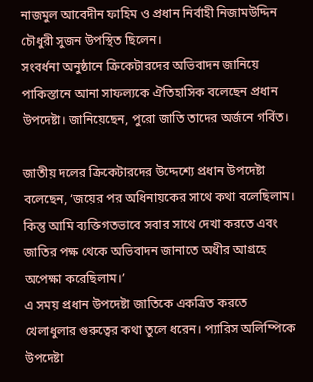নাজমুল আবেদীন ফাহিম ও প্রধান নির্বাহী নিজামউদ্দিন চৌধুরী সুজন উপস্থিত ছিলেন।
সংবর্ধনা অনুষ্ঠানে ক্রিকেটারদের অভিবাদন জানিয়ে পাকিস্তানে আনা সাফল্যকে ঐতিহাসিক বলেছেন প্রধান উপদেষ্টা। জানিয়েছেন, পুরো জাতি তাদের অর্জনে গর্বিত।

জাতীয় দলের ক্রিকেটারদের উদ্দেশ্যে প্রধান উপদেষ্টা বলেছেন, ‘জয়ের পর অধিনায়কের সাথে কথা বলেছিলাম। কিন্তু আমি ব্যক্তিগতভাবে সবার সাথে দেখা করতে এবং জাতির পক্ষ থেকে অভিবাদন জানাতে অধীর আগ্রহে অপেক্ষা করেছিলাম।’
এ সময় প্রধান উপদেষ্টা জাতিকে একত্রিত করতে খেলাধুলার গুরুত্বের কথা তুলে ধরেন। প্যারিস অলিম্পিকে উপদেষ্টা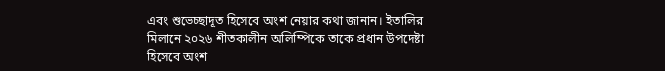এবং শুভেচ্ছাদূত হিসেবে অংশ নেয়ার কথা জানান। ইতালির মিলানে ২০২৬ শীতকালীন অলিম্পিকে তাকে প্রধান উপদেষ্টা হিসেবে অংশ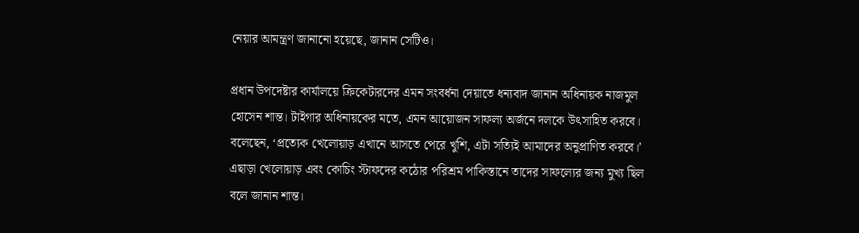নেয়ার আমন্ত্রণ জানানো হয়েছে, জানান সেটিও।

প্রধান উপদেষ্টার কার্যালয়ে ক্রিকেটারদের এমন সংবর্ধনা দেয়াতে ধন্যবাদ জানান অধিনায়ক নাজমুল হোসেন শান্ত। টাইগার অধিনায়কের মতে, এমন আয়োজন সাফল্য অর্জনে দলকে উৎসাহিত করবে। বলেছেন, ‘প্রত্যেক খেলোয়াড় এখানে আসতে পেরে খুশি, এটা সত্যিই আমাদের অনুপ্রাণিত করবে।’
এছাড়া খেলোয়াড় এবং কোচিং স্টাফদের কঠোর পরিশ্রম পাকিস্তানে তাদের সাফল্যের জন্য মুখ্য ছিল বলে জানান শান্ত।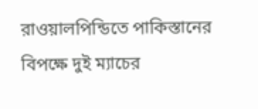রাওয়ালপিন্ডিতে পাকিস্তানের বিপক্ষে দুই ম্যাচের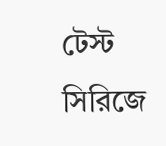টেস্ট সিরিজে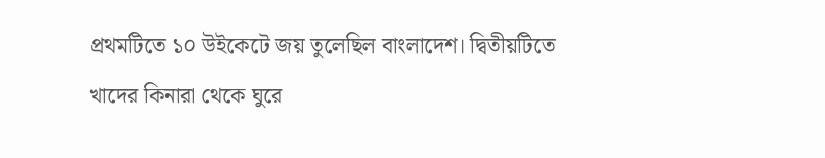প্রথমটিতে ১০ উইকেটে জয় তুলেছিল বাংলাদেশ। দ্বিতীয়টিতে খাদের কিনারা থেকে ঘুরে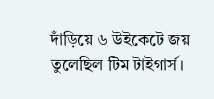দাঁড়িয়ে ৬ উইকেটে জয় তুলেছিল টিম টাইগার্স।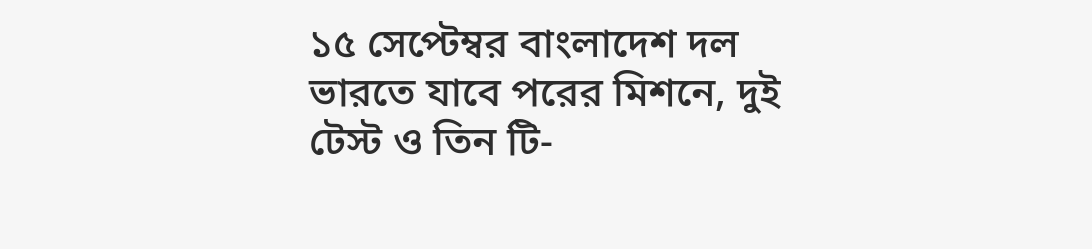১৫ সেপ্টেম্বর বাংলাদেশ দল ভারতে যাবে পরের মিশনে, দুই টেস্ট ও তিন টি-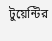টুয়েন্টির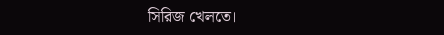সিরিজ খেলতে।